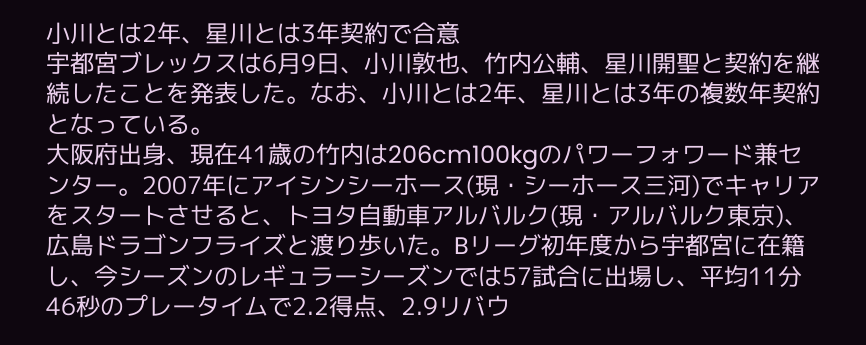小川とは2年、星川とは3年契約で合意
宇都宮ブレックスは6月9日、小川敦也、竹内公輔、星川開聖と契約を継続したことを発表した。なお、小川とは2年、星川とは3年の複数年契約となっている。
大阪府出身、現在41歳の竹内は206cm100kgのパワーフォワード兼センター。2007年にアイシンシーホース(現・シーホース三河)でキャリアをスタートさせると、トヨタ自動車アルバルク(現・アルバルク東京)、広島ドラゴンフライズと渡り歩いた。Bリーグ初年度から宇都宮に在籍し、今シーズンのレギュラーシーズンでは57試合に出場し、平均11分46秒のプレータイムで2.2得点、2.9リバウ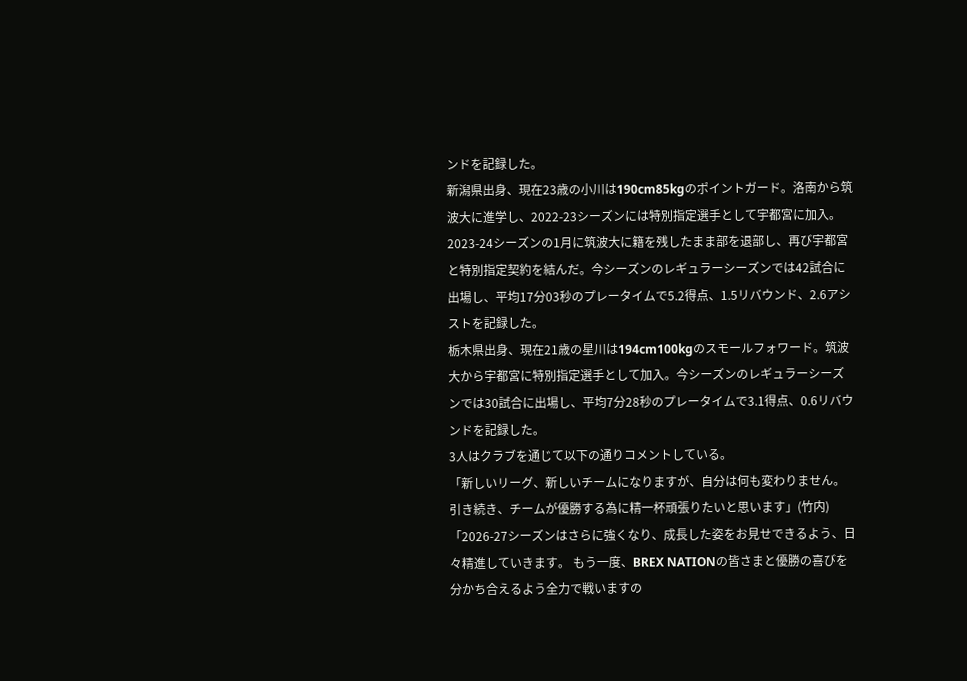ンドを記録した。
新潟県出身、現在23歳の小川は190cm85kgのポイントガード。洛南から筑波大に進学し、2022-23シーズンには特別指定選手として宇都宮に加入。2023-24シーズンの1月に筑波大に籍を残したまま部を退部し、再び宇都宮と特別指定契約を結んだ。今シーズンのレギュラーシーズンでは42試合に出場し、平均17分03秒のプレータイムで5.2得点、1.5リバウンド、2.6アシストを記録した。
栃木県出身、現在21歳の星川は194cm100kgのスモールフォワード。筑波大から宇都宮に特別指定選手として加入。今シーズンのレギュラーシーズンでは30試合に出場し、平均7分28秒のプレータイムで3.1得点、0.6リバウンドを記録した。
3人はクラブを通じて以下の通りコメントしている。
「新しいリーグ、新しいチームになりますが、自分は何も変わりません。
引き続き、チームが優勝する為に精一杯頑張りたいと思います」(竹内)
「2026-27シーズンはさらに強くなり、成長した姿をお見せできるよう、日々精進していきます。 もう一度、BREX NATIONの皆さまと優勝の喜びを分かち合えるよう全力で戦いますの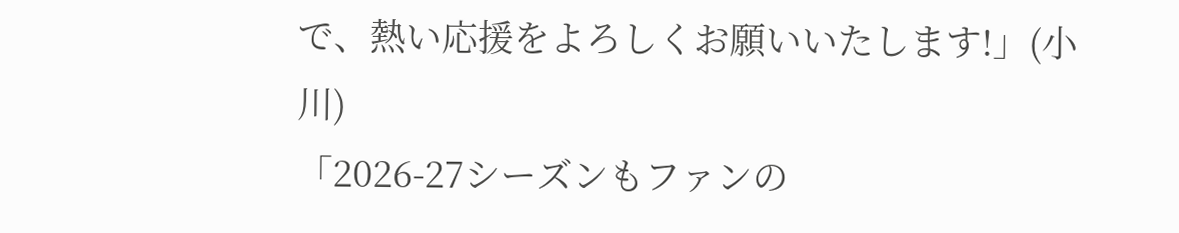で、熱い応援をよろしくお願いいたします!」(小川)
「2026-27シーズンもファンの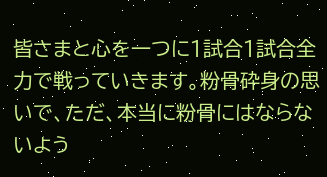皆さまと心を一つに1試合1試合全力で戦っていきます。粉骨砕身の思いで、ただ、本当に粉骨にはならないよう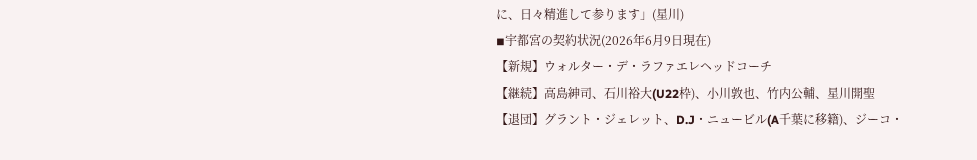に、日々精進して参ります」(星川)
◾宇都宮の契約状況(2026年6月9日現在)
【新規】ウォルター・デ・ラファエレヘッドコーチ
【継続】高島紳司、石川裕大(U22枠)、小川敦也、竹内公輔、星川開聖
【退団】グラント・ジェレット、D.J・ニュービル(A千葉に移籍)、ジーコ・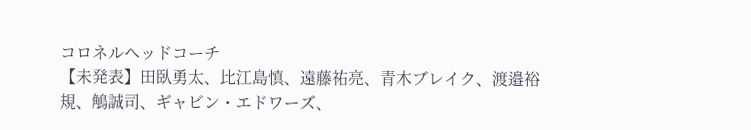コロネルヘッドコーチ
【未発表】田臥勇太、比江島慎、遠藤祐亮、青木ブレイク、渡邉裕規、鵤誠司、ギャビン・エドワーズ、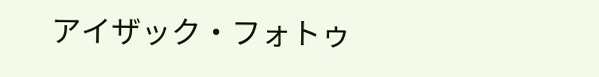アイザック・フォトゥ